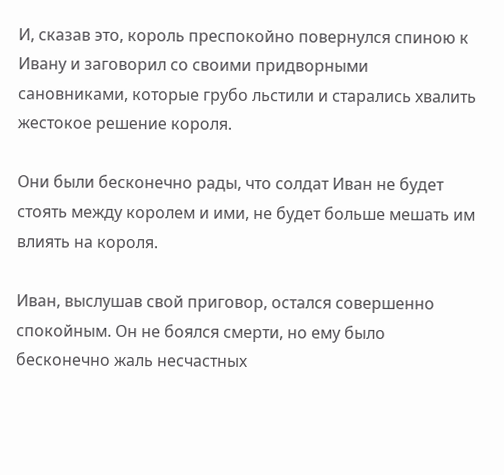И, сказав это, король преспокойно повернулся спиною к Ивану и заговорил со своими придворными сановниками, которые грубо льстили и старались хвалить жестокое решение короля.

Они были бесконечно рады, что солдат Иван не будет стоять между королем и ими, не будет больше мешать им влиять на короля.

Иван, выслушав свой приговор, остался совершенно спокойным. Он не боялся смерти, но ему было бесконечно жаль несчастных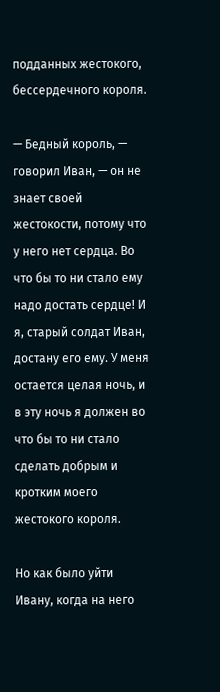подданных жестокого, бессердечного короля.

— Бедный король, — говорил Иван, — он не знает своей жестокости, потому что у него нет сердца. Во что бы то ни стало ему надо достать сердце! И я, старый солдат Иван, достану его ему. У меня остается целая ночь, и в эту ночь я должен во что бы то ни стало сделать добрым и кротким моего жестокого короля.

Но как было уйти Ивану, когда на него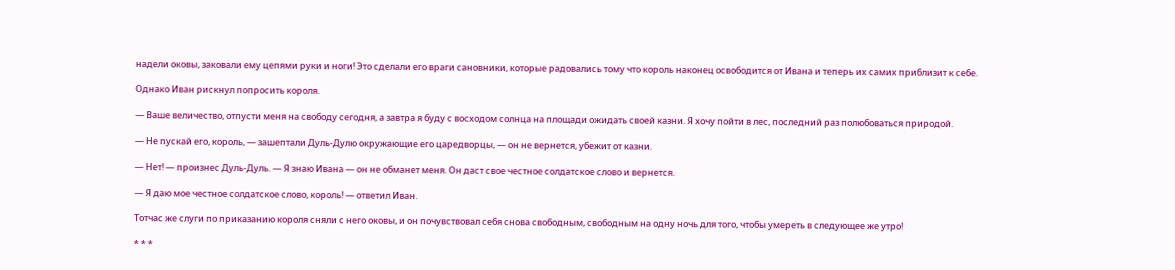надели оковы, заковали ему цепями руки и ноги! Это сделали его враги сановники, которые радовались тому что король наконец освободится от Ивана и теперь их самих приблизит к себе.

Однако Иван рискнул попросить короля.

— Ваше величество, отпусти меня на свободу сегодня, а завтра я буду с восходом солнца на площади ожидать своей казни. Я хочу пойти в лес, последний раз полюбоваться природой.

— Не пускай его, король, — зашептали Дуль-Дулю окружающие его царедворцы, — он не вернется, убежит от казни.

— Нет! — произнес Дуль-Дуль. — Я знаю Ивана — он не обманет меня. Он даст свое честное солдатское слово и вернется.

— Я даю мое честное солдатское слово, король! — ответил Иван.

Тотчас же слуги по приказанию короля сняли с него оковы, и он почувствовал себя снова свободным, свободным на одну ночь для того, чтобы умереть в следующее же утро!

* * *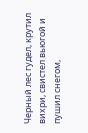Черный лес гудел, крутил вихри, свистел вьюгой и пушил снегом,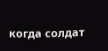когда солдат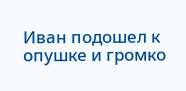Иван подошел к опушке и громко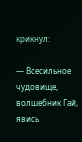крикнул:

— Всесильное чудовище, волшебник Гай, явись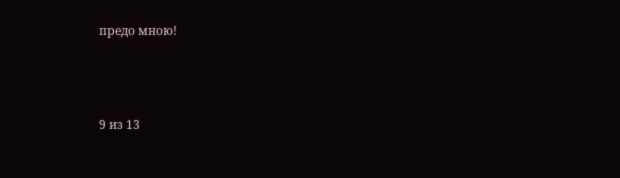предо мною!



9 из 13